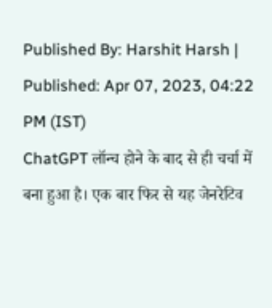Published By: Harshit Harsh | Published: Apr 07, 2023, 04:22 PM (IST)
ChatGPT लॉन्च होने के बाद से ही चर्चा में बना हुआ है। एक बार फिर से यह जेनरेटिव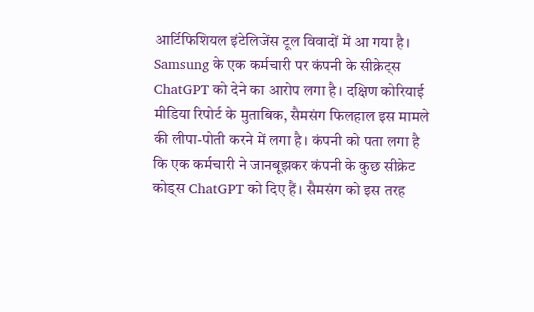आर्टिफिशियल इंटेलिजेंस टूल विवादों में आ गया है। Samsung के एक कर्मचारी पर कंपनी के सीक्रेट्स ChatGPT को देने का आरोप लगा है। दक्षिण कोरियाई मीडिया रिपोर्ट के मुताबिक, सैमसंग फिलहाल इस मामले की लीपा-पोती करने में लगा है। कंपनी को पता लगा है कि एक कर्मचारी ने जानबूझकर कंपनी के कुछ सीक्रेट कोड्स ChatGPT को दिए हैं। सैमसंग को इस तरह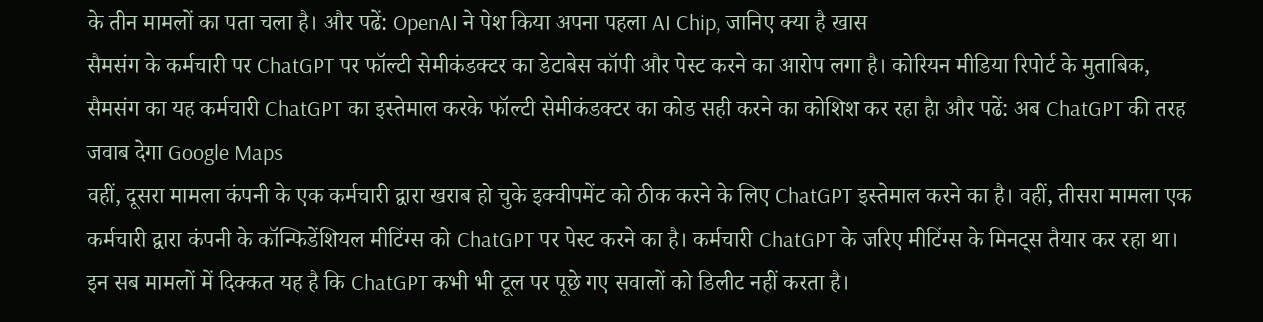के तीन मामलों का पता चला है। और पढें: OpenAI ने पेश किया अपना पहला AI Chip, जानिए क्या है खास
सैमसंग के कर्मचारी पर ChatGPT पर फॉल्टी सेमीकंडक्टर का डेटाबेस कॉपी और पेस्ट करने का आरोप लगा है। कोरियन मीडिया रिपोर्ट के मुताबिक, सैमसंग का यह कर्मचारी ChatGPT का इस्तेमाल करके फॉल्टी सेमीकंडक्टर का कोड सही करने का कोशिश कर रहा हैा और पढें: अब ChatGPT की तरह जवाब देगा Google Maps
वहीं, दूसरा मामला कंपनी के एक कर्मचारी द्वारा खराब हो चुके इक्वीपमेंट को ठीक करने के लिए ChatGPT इस्तेमाल करने का है। वहीं, तीसरा मामला एक कर्मचारी द्वारा कंपनी के कॉन्फिडेंशियल मीटिंग्स को ChatGPT पर पेस्ट करने का है। कर्मचारी ChatGPT के जरिए मीटिंग्स के मिनट्स तैयार कर रहा था।
इन सब मामलों में दिक्कत यह है कि ChatGPT कभी भी टूल पर पूछे गए सवालों को डिलीट नहीं करता है।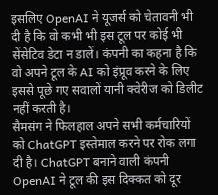इसलिए OpenAI ने यूजर्स को चेतावनी भी दी है कि वो कभी भी इस टूल पर कोई भी सेंसेटिव डेटा न डालें। कंपनी का कहना है कि वो अपने टूल के AI को इंप्रूव करने के लिए इससे पूछे गए सवालों यानी क्वेरीज को डिलीट नहीं करती है।
सैमसंग ने फिलहाल अपने सभी कर्मचारियों को ChatGPT इस्तेमाल करने पर रोक लगा दी है। ChatGPT बनाने वाली कंपनी OpenAI ने टूल की इस दिक्कत को दूर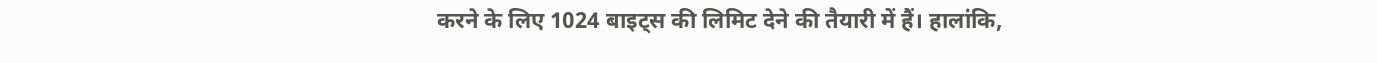करने के लिए 1024 बाइट्स की लिमिट देने की तैयारी में हैं। हालांकि,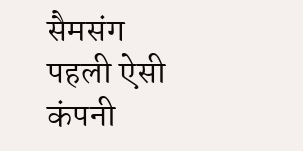सैमसंग पहली ऐसी कंपनी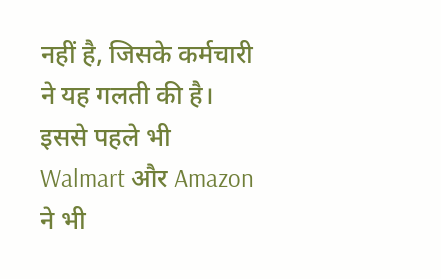नहीं है, जिसके कर्मचारी ने यह गलती की है। इससे पहले भी Walmart और Amazon ने भी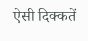ऐसी दिक्कतें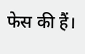फेस की हैं।